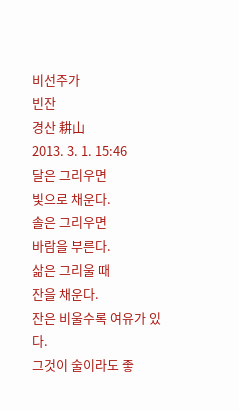비선주가
빈잔
경산 耕山
2013. 3. 1. 15:46
달은 그리우면
빛으로 채운다.
솔은 그리우면
바람을 부른다.
삶은 그리울 때
잔을 채운다.
잔은 비울수록 여유가 있다.
그것이 술이라도 좋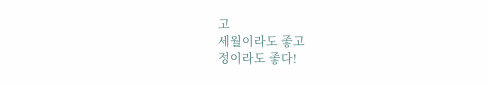고
세월이라도 좋고
정이라도 좋다!